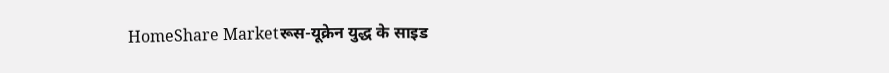HomeShare Marketरूस-यूक्रेन युद्ध के साइड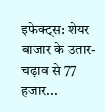इफेक्ट्स: शेयर बाजार के उतार-चढ़ाव से 77 हजार...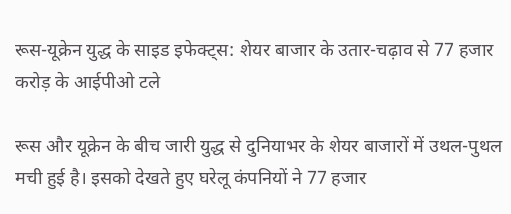रूस-यूक्रेन युद्ध के साइड इफेक्ट्स: शेयर बाजार के उतार-चढ़ाव से 77 हजार करोड़ के आईपीओ टले

रूस और यूक्रेन के बीच जारी युद्ध से दुनियाभर के शेयर बाजारों में उथल-पुथल मची हुई है। इसको देखते हुए घरेलू कंपनियों ने 77 हजार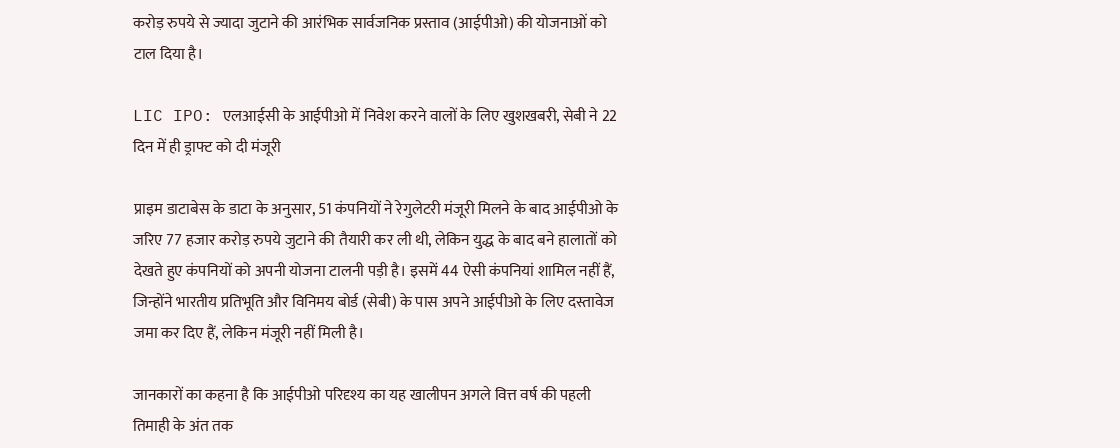करोड़ रुपये से ज्यादा जुटाने की आरंभिक सार्वजनिक प्रस्ताव (आईपीओ) की योजनाओं को टाल दिया है।

LIC IPO: एलआईसी के आईपीओ में निवेश करने वालों के लिए खुशखबरी, सेबी ने 22 दिन में ही ड्राफ्ट को दी मंजूरी

प्राइम डाटाबेस के डाटा के अनुसार, 51 कंपनियों ने रेगुलेटरी मंजूरी मिलने के बाद आईपीओ के जरिए 77 हजार करोड़ रुपये जुटाने की तैयारी कर ली थी, लेकिन युद्ध के बाद बने हालातों को देखते हुए कंपनियों को अपनी योजना टालनी पड़ी है। इसमें 44 ऐसी कंपनियां शामिल नहीं हैं, जिन्होंने भारतीय प्रतिभूति और विनिमय बोर्ड (सेबी) के पास अपने आईपीओ के लिए दस्तावेज जमा कर दिए हैं, लेकिन मंजूरी नहीं मिली है।

जानकारों का कहना है कि आईपीओ परिदृश्य का यह खालीपन अगले वित्त वर्ष की पहली तिमाही के अंत तक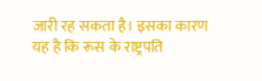जारी रह सकता है। इसका कारण यह है कि रूस के राष्ट्रपति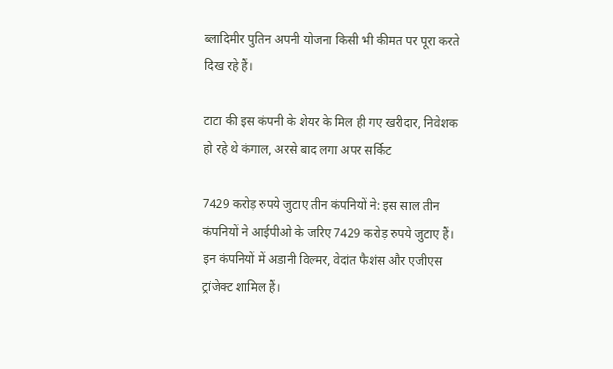ब्लादिमीर पुतिन अपनी योजना किसी भी कीमत पर पूरा करते दिख रहे हैं।

टाटा की इस कंपनी के शेयर के मिल ही गए खरीदार, निवेशक हो रहे थे कंगाल, अरसे बाद लगा अपर सर्किट

7429 करोड़ रुपये जुटाए तीन कंपनियों ने: इस साल तीन कंपनियों ने आईपीओ के जरिए 7429 करोड़ रुपये जुटाए हैं। इन कंपनियों में अडानी विल्मर, वेदांत फैशंस और एजीएस ट्रांजेक्ट शामिल हैं।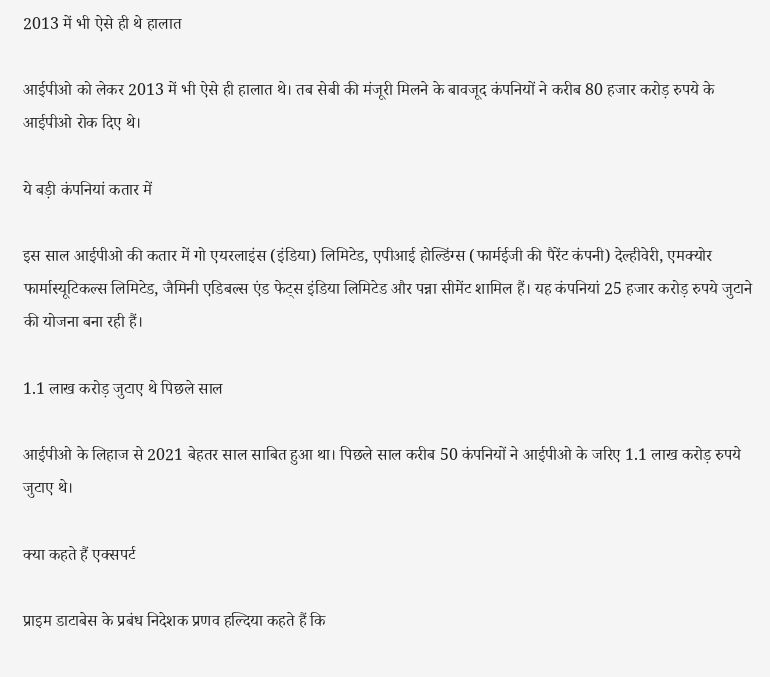2013 में भी ऐसे ही थे हालात

आईपीओ को लेकर 2013 में भी ऐसे ही हालात थे। तब सेबी की मंजूरी मिलने के बावजूद कंपनियों ने करीब 80 हजार करोड़ रुपये के आईपीओ रोक दिए थे।

ये बड़ी कंपनियां कतार में

इस साल आईपीओ की कतार में गो एयरलाइंस (इंडिया) लिमिटेड, एपीआई होल्डिंग्स (फार्मईजी की पैरेंट कंपनी) देल्हीवेरी, एमक्योर फार्मास्यूटिकल्स लिमिटेड, जैमिनी एडिबल्स एंड फेट्स इंडिया लिमिटेड और पन्ना सीमेंट शामिल हैं। यह कंपनियां 25 हजार करोड़ रुपये जुटाने की योजना बना रही हैं।

1.1 लाख करोड़ जुटाए थे पिछले साल

आईपीओ के लिहाज से 2021 बेहतर साल साबित हुआ था। पिछले साल करीब 50 कंपनियों ने आईपीओ के जरिए 1.1 लाख करोड़ रुपये जुटाए थे।

क्या कहते हैं एक्सपर्ट

प्राइम डाटाबेस के प्रबंध निदेशक प्रणव हल्दिया कहते हैं कि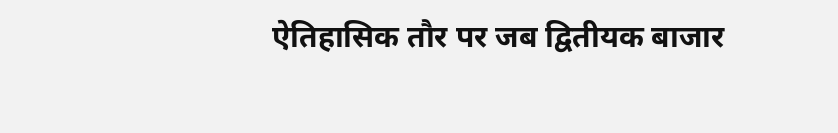ऐतिहासिक तौर पर जब द्वितीयक बाजार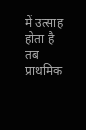में उत्साह होता है तब प्राथमिक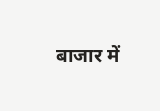बाजार में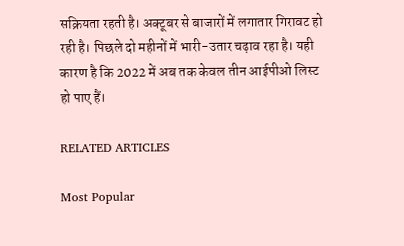सक्रियता रहती है। अक्टूबर से बाजारों में लगातार गिरावट हो रही है। पिछले दो महीनों में भारी-उतार चढ़ाव रहा है। यही कारण है कि 2022 में अब तक केवल तीन आईपीओ लिस्ट हो पाए हैं।

RELATED ARTICLES

Most Popular